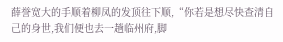薛誉宽大的手顺着柳凤的发顶往下顺,“你若是想尽快查清自己的身世,我们便也去一趟临州府,脚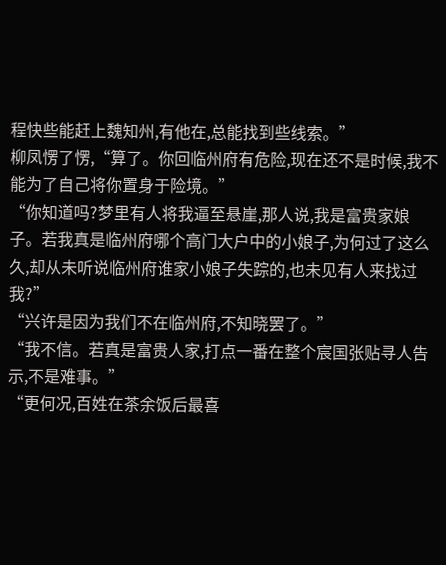程快些能赶上魏知州,有他在,总能找到些线索。”
柳凤愣了愣,“算了。你回临州府有危险,现在还不是时候,我不能为了自己将你置身于险境。”
“你知道吗?梦里有人将我逼至悬崖,那人说,我是富贵家娘子。若我真是临州府哪个高门大户中的小娘子,为何过了这么久,却从未听说临州府谁家小娘子失踪的,也未见有人来找过我?”
“兴许是因为我们不在临州府,不知晓罢了。”
“我不信。若真是富贵人家,打点一番在整个宸国张贴寻人告示,不是难事。”
“更何况,百姓在茶余饭后最喜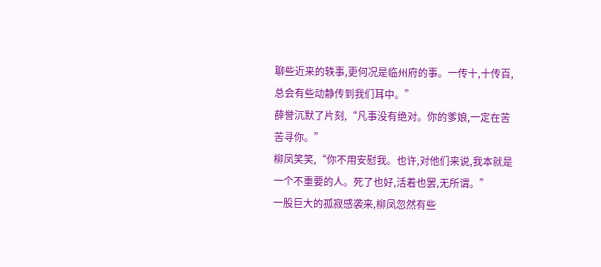聊些近来的轶事,更何况是临州府的事。一传十,十传百,总会有些动静传到我们耳中。”
薛誉沉默了片刻,“凡事没有绝对。你的爹娘,一定在苦苦寻你。”
柳凤笑笑,“你不用安慰我。也许,对他们来说,我本就是一个不重要的人。死了也好,活着也罢,无所谓。”
一股巨大的孤寂感袭来,柳凤忽然有些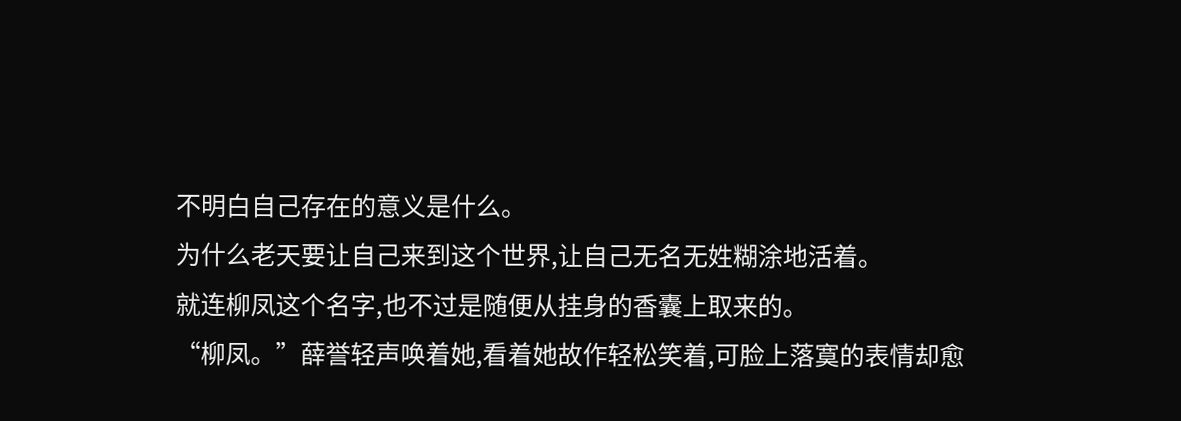不明白自己存在的意义是什么。
为什么老天要让自己来到这个世界,让自己无名无姓糊涂地活着。
就连柳凤这个名字,也不过是随便从挂身的香囊上取来的。
“柳凤。”薛誉轻声唤着她,看着她故作轻松笑着,可脸上落寞的表情却愈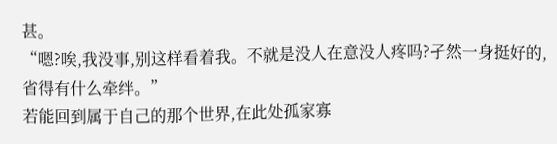甚。
“嗯?唉,我没事,别这样看着我。不就是没人在意没人疼吗?孑然一身挺好的,省得有什么牵绊。”
若能回到属于自己的那个世界,在此处孤家寡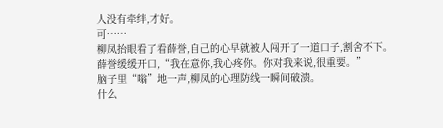人没有牵绊,才好。
可……
柳凤抬眼看了看薛誉,自己的心早就被人闯开了一道口子,割舍不下。
薛誉缓缓开口,“我在意你,我心疼你。你对我来说,很重要。”
脑子里“嗡”地一声,柳凤的心理防线一瞬间破溃。
什么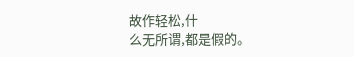故作轻松,什
么无所谓,都是假的。